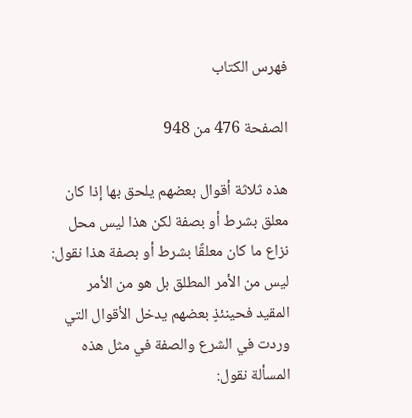فهرس الكتاب

الصفحة 476 من 948

هذه ثلاثة أقوال بعضهم يلحق بها إذا كان معلق بشرط أو بصفة لكن هذا ليس محل نزاع ما كان معلقًا بشرط أو بصفة هذا نقول: ليس من الأمر المطلق بل هو من الأمر المقيد فحينئذٍ بعضهم يدخل الأقوال التي وردت في الشرع والصفة في مثل هذه المسألة نقول: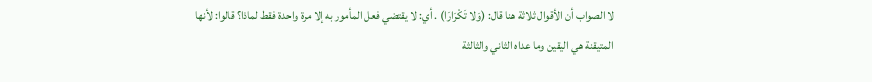لا الصواب أن الأقوال ثلاثة هنا قال: (وَلا تَكْرَارَا) . أي: لا يقتضي فعل المأمور به إلا مرة واحدة فقط لماذا؟ قالوا: لأنها المتيقنة هي اليقين وما عداه الثاني والثالثة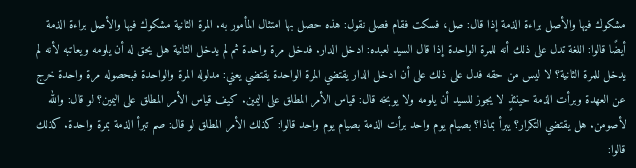مشكوك فيها والأصل براءة الذمة إذا قال: صل، فسكت فقام فصلى نقول: هذه حصل بها امتثال المأمور به. المرة الثانية مشكوك فيها والأصل براءة الذمة أيضًا قالوا: اللغة تدل على ذلك أنه للمرة الواحدة إذا قال السيد لعبده: ادخل الدار. فدخل مرة واحدة ثم لم يدخل الثانية هل يحق له أن يلومه ويعاتبه لأنه لم يدخل للمرة الثانية؟ لا ليس من حقه فدل على ذلك على أن ادخل الدار يقتضي المرة الواحدة يقتضي يعني: مدلوله المرة والواحدة فبحصوله مرة واحدة خرج عن العهدة وبرأت الذمة حينئذٍ لا يجوز للسيد أن يلومه ولا يوبخه قال: قياس الأمر المطلق على اليمين. كيف قياس الأمر المطلق على اليمين؟ لو قال: والله لأصومن. هل يقتضي التكرار؟ يبرأ بماذا؟ بصيام يوم واحد برأت الذمة بصيام يوم واحد قالوا: كذلك الأمر المطلق لو قال: صم تبرأ الذمة بمرة واحدة. كذلك قالوا: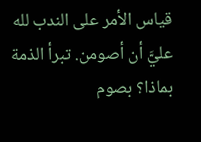قياس الأمر على الندب لله عليَّ أن أصومن. تبرأ الذمة بماذا؟ بصوم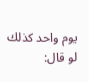يوم واحد كذلك لو قال: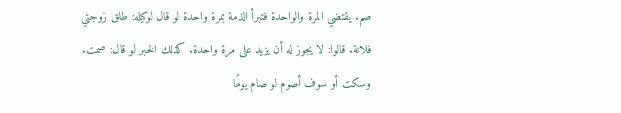صم. يقتضي المرة والواحدة فتبرأ الذمة بمرة واحدة لو قال لوكيله: طلق زوجتي فلانة. قالوا: لا يجوز له أن يزيد على مرة واحدة. كذلك الخبر لو قال: صمت. وسكت أو سوف أصوم لو صام يومًا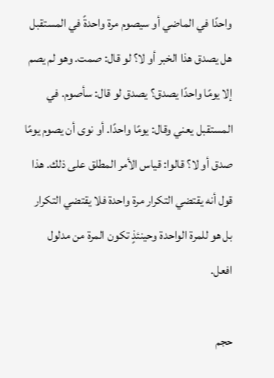واحدًا في الماضي أو سيصوم مرة واحدةً في المستقبل هل يصدق هذا الخبر أو لا؟ لو قال: صمت. وهو لم يصم إلا يومًا واحدًا يصدق؟ يصدق لو قال: سأصوم. في المستقبل يعني وقال: يومًا واحدًا. أو نوى أن يصوم يومًا صدق أو لا؟ قالوا: قياس الأمر المطلق على ذلك. هذا قول أنه يقتضي التكرار مرة واحدة فلا يقتضي التكرار بل هو للمرة الواحدة وحينئذٍ تكون المرة من مدلول افعل.

حجم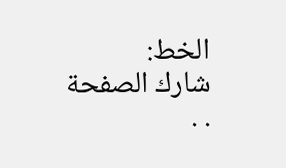الخط:
شارك الصفحة
. .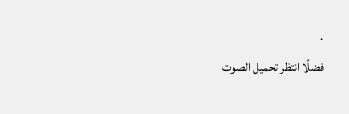.
فضلًا انتظر تحميل الصوت